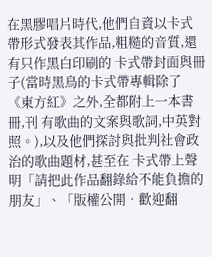在黑膠唱片時代,他們自資以卡式帶形式發表其作品,粗糙的音質,還有只作黑白印刷的 卡式帶封面與冊子(當時黑鳥的卡式帶專輯除了《東方紅》之外,全都附上一本書冊,刊 有歌曲的文案與歌詞,中英對照。),以及他們探討與批判社會政治的歌曲題材,甚至在 卡式帶上聲明「請把此作品翻錄給不能負擔的朋友」、「版權公開‧歡迎翻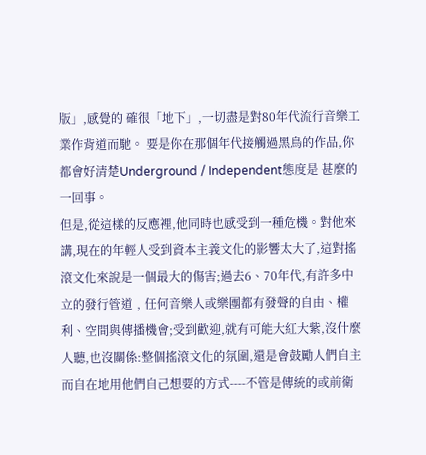版」,感覺的 確很「地下」,一切盡是對80年代流行音樂工業作背道而馳。 要是你在那個年代接觸過黑鳥的作品,你都會好清楚Underground / Independent態度是 甚麼的一回事。
但是,從這樣的反應裡,他同時也感受到一種危機。對他來講,現在的年輕人受到資本主義文化的影響太大了,這對搖滾文化來說是一個最大的傷害;過去6、70年代,有許多中立的發行管道﹐任何音樂人或樂團都有發聲的自由、權利、空間與傳播機會;受到歡迎,就有可能大紅大紫,沒什麼人聽,也沒關係:整個搖滾文化的氛圍,還是會鼓勵人們自主而自在地用他們自己想要的方式----不管是傳統的或前衛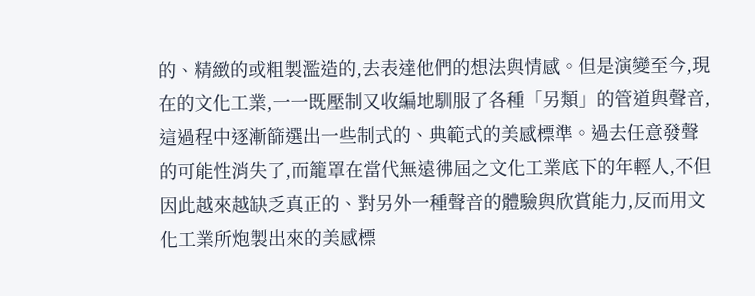的、精緻的或粗製濫造的,去表達他們的想法與情感。但是演變至今,現在的文化工業,一一既壓制又收編地馴服了各種「另類」的管道與聲音,這過程中逐漸篩選出一些制式的、典範式的美感標準。過去任意發聲的可能性消失了,而籠罩在當代無遠彿屆之文化工業底下的年輕人,不但因此越來越缺乏真正的、對另外一種聲音的體驗與欣賞能力,反而用文化工業所炮製出來的美感標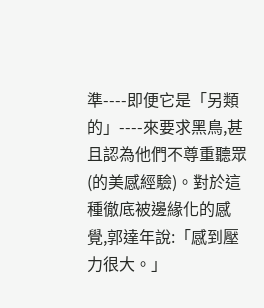準----即便它是「另類的」----來要求黑鳥,甚且認為他們不尊重聽眾(的美感經驗)。對於這種徹底被邊緣化的感覺,郭達年說:「感到壓力很大。」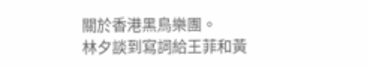關於香港黑鳥樂團。
林夕談到寫詞給王菲和黃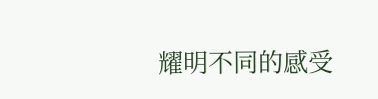耀明不同的感受